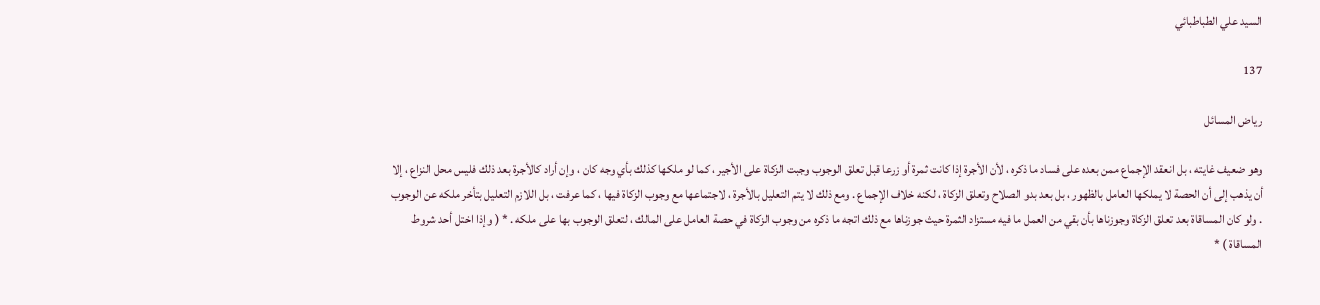السيد علي الطباطبائي

137

رياض المسائل

وهو ضعيف غايته ، بل انعقد الإجماع ممن بعده على فساد ما ذكره ، لأن الأجرة إذا كانت ثمرة أو زرعا قبل تعلق الوجوب وجبت الزكاة على الأجير ، كما لو ملكها كذلك بأي وجه كان ، وإن أراد كالأجرة بعد ذلك فليس محل النزاع ، إلا أن يذهب إلى أن الحصة لا يملكها العامل بالظهور ، بل بعد بدو الصلاح وتعلق الزكاة ، لكنه خلاف الإجماع . ومع ذلك لا يتم التعليل بالأجرة ، لاجتماعها مع وجوب الزكاة فيها ، كما عرفت ، بل اللازم التعليل بتأخر ملكه عن الوجوب . ولو كان المساقاة بعد تعلق الزكاة وجوزناها بأن بقي من العمل ما فيه مستزاد الثمرة حيث جوزناها مع ذلك اتجه ما ذكره من وجوب الزكاة في حصة العامل على المالك ، لتعلق الوجوب بها على ملكه . * ( وإذا اختل أحد شروط المساقاة ) *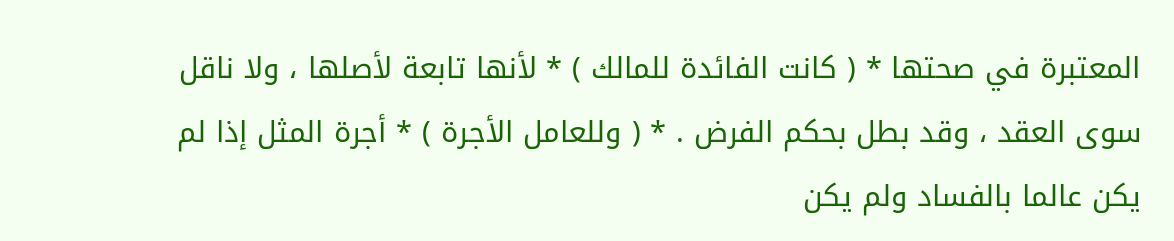المعتبرة في صحتها * ( كانت الفائدة للمالك ) * لأنها تابعة لأصلها ، ولا ناقل سوى العقد ، وقد بطل بحكم الفرض . * ( وللعامل الأجرة ) * أجرة المثل إذا لم يكن عالما بالفساد ولم يكن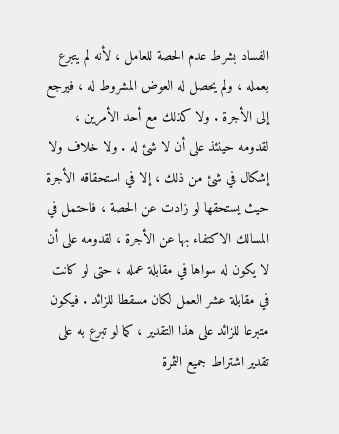الفساد بشرط عدم الحصة للعامل ، لأنه لم يتبرع بعمله ، ولم يحصل له العوض المشروط له ، فيرجع إلى الأجرة . ولا كذلك مع أحد الأمرين ، لقدومه حينئذ على أن لا شئ له . ولا خلاف ولا إشكال في شئ من ذلك ، إلا في استحقاقه الأجرة حيث يستحقها لو زادت عن الحصة ، فاحتمل في المسالك الاكتفاء بها عن الأجرة ، لقدومه على أن لا يكون له سواها في مقابلة عمله ، حتى لو كانت في مقابلة عشر العمل لكان مسقطا للزائد . فيكون متبرعا للزائد على هذا التقدير ، كما لو تبرع به على تقدير اشتراط جميع الثمرة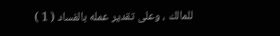للمالك ، وعلى تقدير عمله بالفساد ( 1 )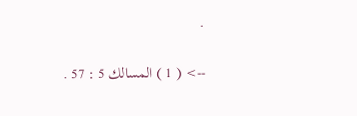.

--> ( 1 ) المسالك 5 : 57 .